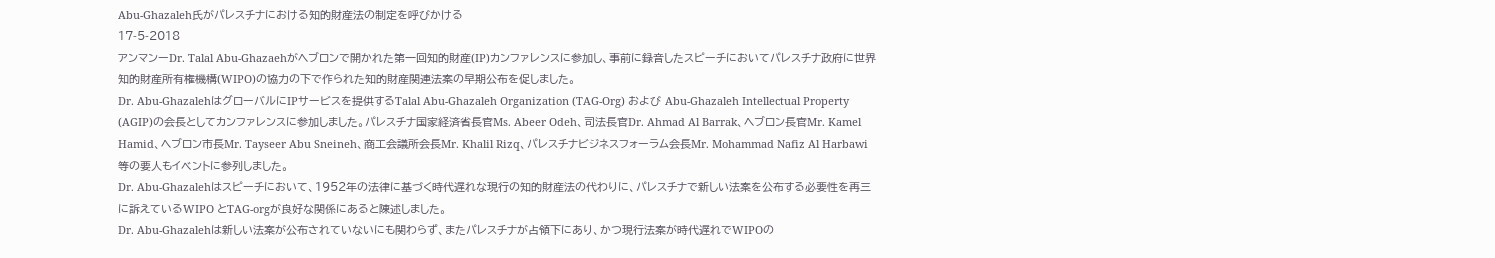Abu-Ghazaleh氏がパレスチナにおける知的財産法の制定を呼びかける
17-5-2018
アンマンーDr. Talal Abu-Ghazaehがヘブロンで開かれた第一回知的財産(IP)カンファレンスに参加し、事前に録音したスピーチにおいてパレスチナ政府に世界知的財産所有権機構(WIPO)の協力の下で作られた知的財産関連法案の早期公布を促しました。
Dr. Abu-GhazalehはグローバルにIPサービスを提供するTalal Abu-Ghazaleh Organization (TAG-Org) および Abu-Ghazaleh Intellectual Property (AGIP)の会長としてカンファレンスに参加しました。パレスチナ国家経済省長官Ms. Abeer Odeh、司法長官Dr. Ahmad Al Barrak、ヘブロン長官Mr. Kamel Hamid、ヘブロン市長Mr. Tayseer Abu Sneineh、商工会議所会長Mr. Khalil Rizq、パレスチナビジネスフォーラム会長Mr. Mohammad Nafiz Al Harbawi等の要人もイベントに参列しました。
Dr. Abu-Ghazalehはスピーチにおいて、1952年の法律に基づく時代遅れな現行の知的財産法の代わりに、パレスチナで新しい法案を公布する必要性を再三に訴えているWIPO とTAG-orgが良好な関係にあると陳述しました。
Dr. Abu-Ghazalehは新しい法案が公布されていないにも関わらず、またパレスチナが占領下にあり、かつ現行法案が時代遅れでWIPOの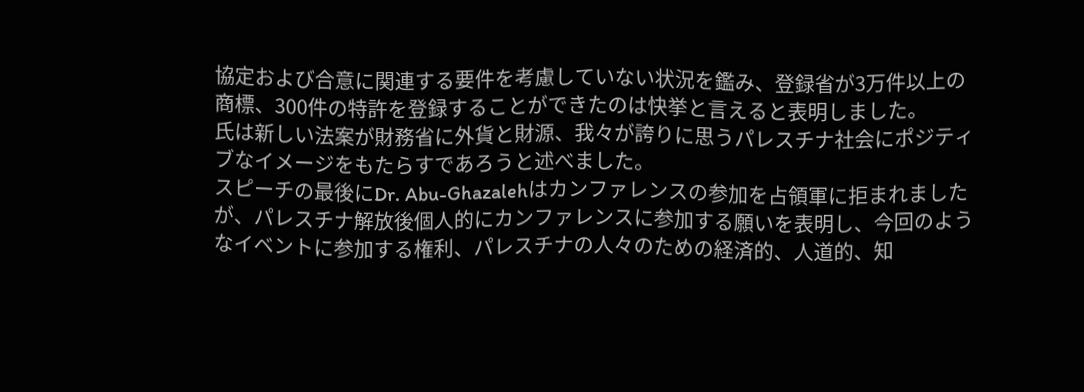協定および合意に関連する要件を考慮していない状況を鑑み、登録省が3万件以上の商標、300件の特許を登録することができたのは快挙と言えると表明しました。
氏は新しい法案が財務省に外貨と財源、我々が誇りに思うパレスチナ社会にポジティブなイメージをもたらすであろうと述べました。
スピーチの最後にDr. Abu-Ghazalehはカンファレンスの参加を占領軍に拒まれましたが、パレスチナ解放後個人的にカンファレンスに参加する願いを表明し、今回のようなイベントに参加する権利、パレスチナの人々のための経済的、人道的、知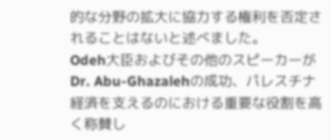的な分野の拡大に協力する権利を否定されることはないと述べました。
Odeh大臣およびその他のスピーカーがDr. Abu-Ghazalehの成功、パレスチナ経済を支えるのにおける重要な役割を高く称賛し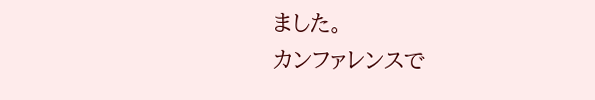ました。
カンファレンスで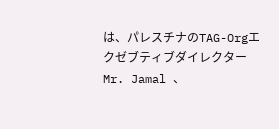は、パレスチナのTAG-OrgエクゼブティブダイレクターMr. Jamal 、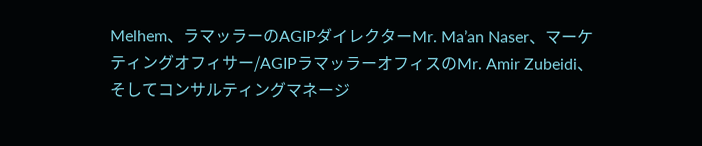Melhem、ラマッラーのAGIPダイレクターMr. Ma’an Naser、マーケティングオフィサー/AGIPラマッラーオフィスのMr. Amir Zubeidi、そしてコンサルティングマネージ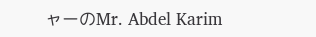ャーのMr. Abdel Karim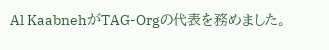Al KaabnehがTAG-Orgの代表を務めました。